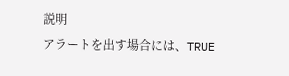説明
アラートを出す場合には、TRUE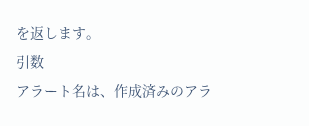を返します。
引数
アラート名は、作成済みのアラ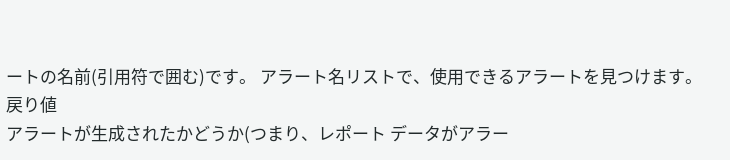ートの名前(引用符で囲む)です。 アラート名リストで、使用できるアラートを見つけます。
戻り値
アラートが生成されたかどうか(つまり、レポート データがアラー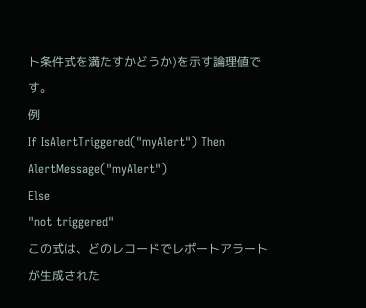ト条件式を満たすかどうか)を示す論理値です。
例
If IsAlertTriggered("myAlert") Then
AlertMessage("myAlert")
Else
"not triggered"
この式は、どのレコードでレポートアラートが生成された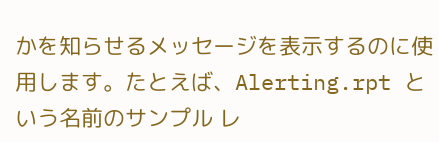かを知らせるメッセージを表示するのに使用します。たとえば、Alerting.rpt という名前のサンプル レ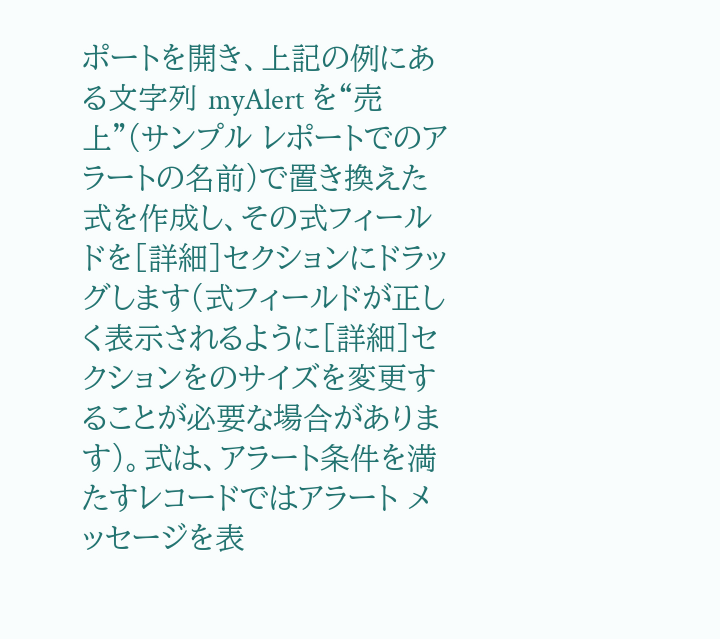ポートを開き、上記の例にある文字列 myAlert を“売上”(サンプル レポートでのアラートの名前)で置き換えた式を作成し、その式フィールドを[詳細]セクションにドラッグします(式フィールドが正しく表示されるように[詳細]セクションをのサイズを変更することが必要な場合があります)。式は、アラート条件を満たすレコードではアラート メッセージを表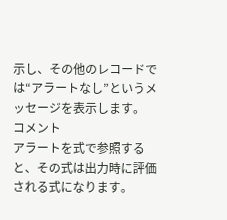示し、その他のレコードでは“アラートなし”というメッセージを表示します。
コメント
アラートを式で参照すると、その式は出力時に評価される式になります。